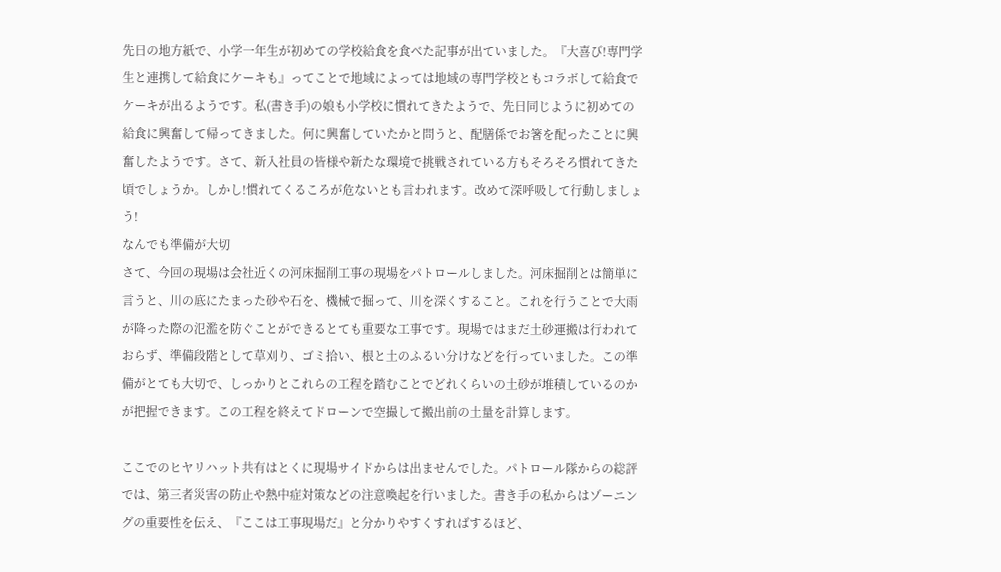先日の地方紙で、小学一年生が初めての学校給食を食べた記事が出ていました。『大喜び!専門学生と連携して給食にケーキも』ってことで地域によっては地域の専門学校ともコラボして給食でケーキが出るようです。私(書き手)の娘も小学校に慣れてきたようで、先日同じように初めての給食に興奮して帰ってきました。何に興奮していたかと問うと、配膳係でお箸を配ったことに興奮したようです。さて、新入社員の皆様や新たな環境で挑戦されている方もそろそろ慣れてきた頃でしょうか。しかし!慣れてくるころが危ないとも言われます。改めて深呼吸して行動しましょう!
なんでも準備が大切
さて、今回の現場は会社近くの河床掘削工事の現場をパトロールしました。河床掘削とは簡単に言うと、川の底にたまった砂や石を、機械で掘って、川を深くすること。これを行うことで大雨が降った際の氾濫を防ぐことができるとても重要な工事です。現場ではまだ土砂運搬は行われておらず、準備段階として草刈り、ゴミ拾い、根と土のふるい分けなどを行っていました。この準備がとても大切で、しっかりとこれらの工程を踏むことでどれくらいの土砂が堆積しているのかが把握できます。この工程を終えてドローンで空撮して搬出前の土量を計算します。

ここでのヒヤリハット共有はとくに現場サイドからは出ませんでした。パトロール隊からの総評では、第三者災害の防止や熱中症対策などの注意喚起を行いました。書き手の私からはゾーニングの重要性を伝え、『ここは工事現場だ』と分かりやすくすればするほど、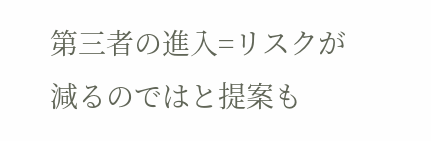第三者の進入=リスクが減るのではと提案も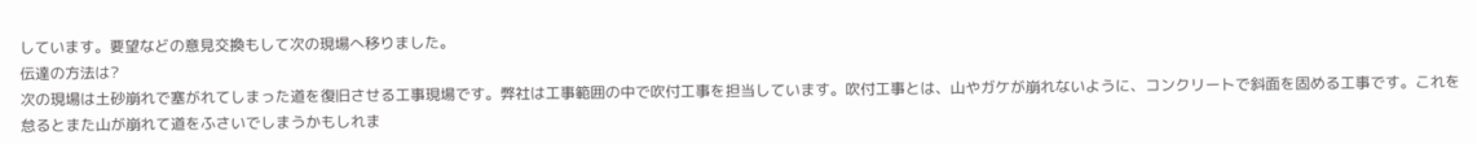しています。要望などの意見交換もして次の現場へ移りました。
伝達の方法は?
次の現場は土砂崩れで塞がれてしまった道を復旧させる工事現場です。弊社は工事範囲の中で吹付工事を担当しています。吹付工事とは、山やガケが崩れないように、コンクリートで斜面を固める工事です。これを怠るとまた山が崩れて道をふさいでしまうかもしれま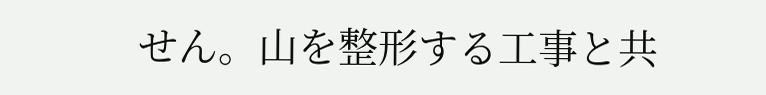せん。山を整形する工事と共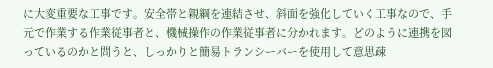に大変重要な工事です。安全帯と親綱を連結させ、斜面を強化していく工事なので、手元で作業する作業従事者と、機械操作の作業従事者に分かれます。どのように連携を図っているのかと問うと、しっかりと簡易トランシーバーを使用して意思疎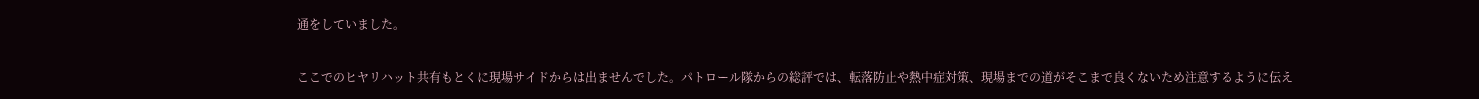通をしていました。

ここでのヒヤリハット共有もとくに現場サイドからは出ませんでした。パトロール隊からの総評では、転落防止や熱中症対策、現場までの道がそこまで良くないため注意するように伝え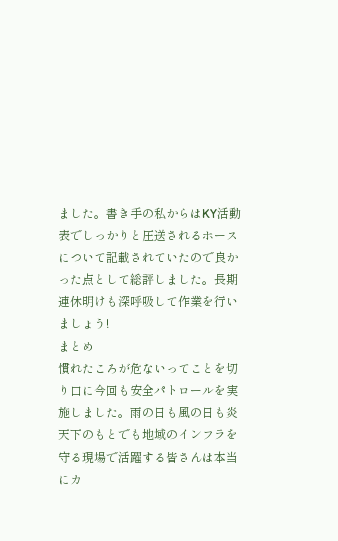ました。書き手の私からはKY活動表でしっかりと圧送されるホースについて記載されていたので良かった点として総評しました。長期連休明けも深呼吸して作業を行いましょう!
まとめ
慣れたころが危ないってことを切り口に今回も安全パトロールを実施しました。雨の日も風の日も炎天下のもとでも地域のインフラを守る現場で活躍する皆さんは本当にカ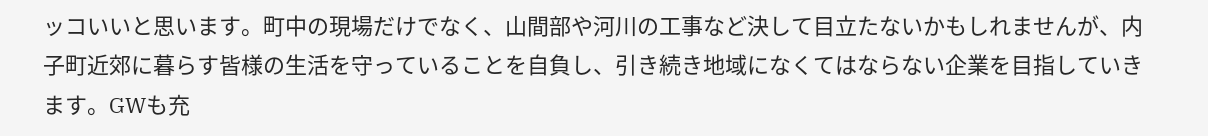ッコいいと思います。町中の現場だけでなく、山間部や河川の工事など決して目立たないかもしれませんが、内子町近郊に暮らす皆様の生活を守っていることを自負し、引き続き地域になくてはならない企業を目指していきます。GWも充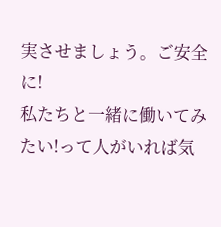実させましょう。ご安全に!
私たちと一緒に働いてみたい!って人がいれば気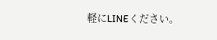軽にLINEください。